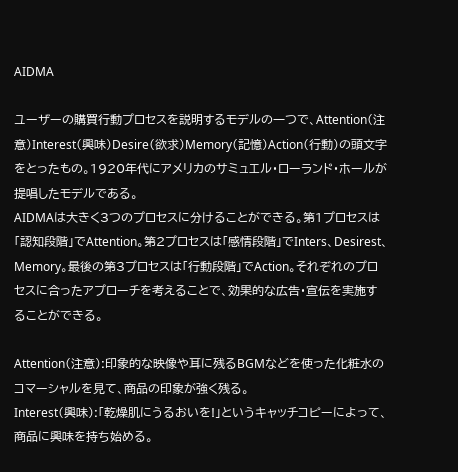AIDMA

ユーザーの購買行動プロセスを説明するモデルの一つで、Attention(注意)Interest(興味)Desire(欲求)Memory(記憶)Action(行動)の頭文字をとったもの。1920年代にアメリカのサミュエル・ローランド・ホールが提唱したモデルである。
AIDMAは大きく3つのプロセスに分けることができる。第1プロセスは「認知段階」でAttention。第2プロセスは「感情段階」でInters、Desirest、Memory。最後の第3プロセスは「行動段階」でAction。それぞれのプロセスに合ったアプローチを考えることで、効果的な広告・宣伝を実施することができる。

Attention(注意):印象的な映像や耳に残るBGMなどを使った化粧水のコマーシャルを見て、商品の印象が強く残る。
Interest(興味):「乾燥肌にうるおいを!」というキャッチコピーによって、商品に興味を持ち始める。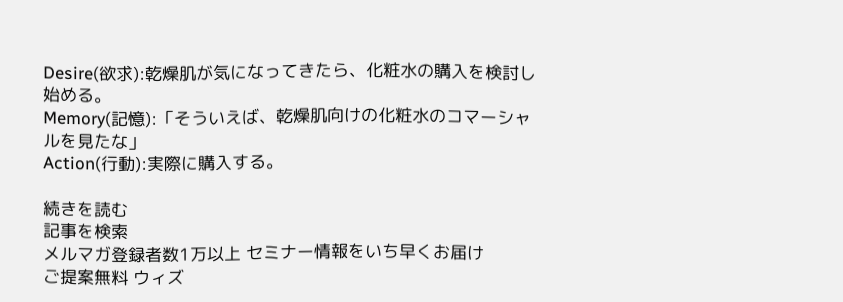Desire(欲求):乾燥肌が気になってきたら、化粧水の購入を検討し始める。
Memory(記憶):「そういえば、乾燥肌向けの化粧水のコマーシャルを見たな」
Action(行動):実際に購入する。

続きを読む
記事を検索
メルマガ登録者数1万以上 セミナー情報をいち早くお届け
ご提案無料 ウィズ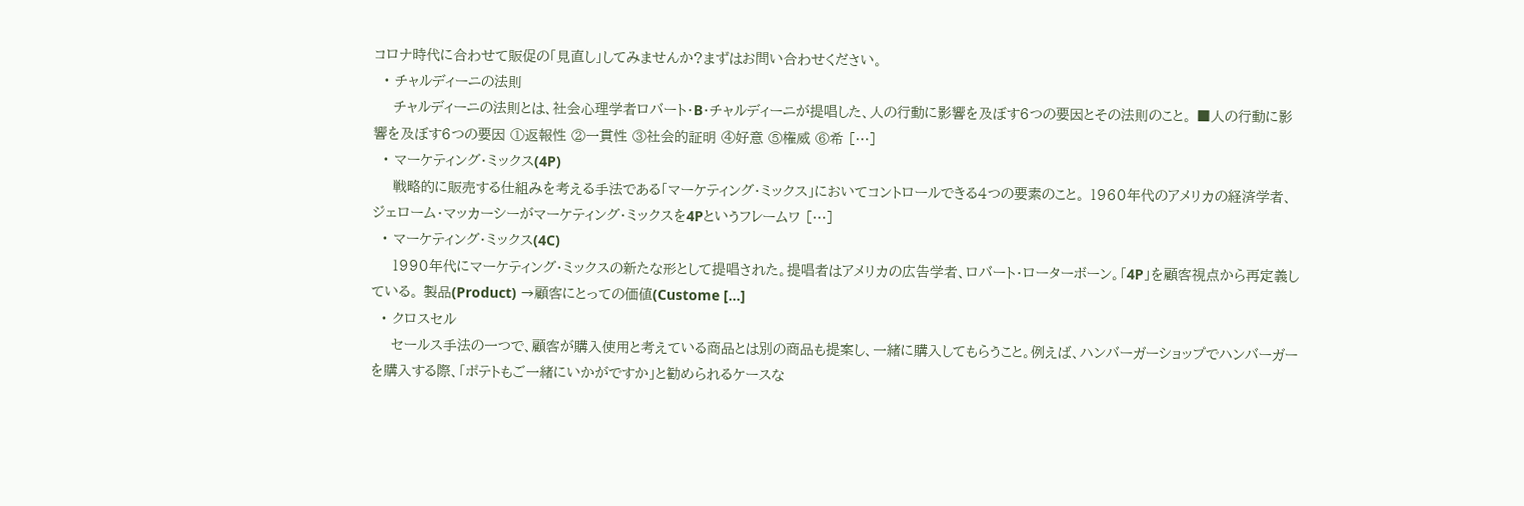コロナ時代に合わせて販促の「見直し」してみませんか?まずはお問い合わせください。
  • チャルディーニの法則
    チャルディーニの法則とは、社会心理学者ロバート・B・チャルディーニが提唱した、人の行動に影響を及ぼす6つの要因とその法則のこと。 ■人の行動に影響を及ぼす6つの要因 ①返報性 ②一貫性 ③社会的証明 ④好意 ⑤権威 ⑥希 […]
  • マーケティング・ミックス(4P)
    戦略的に販売する仕組みを考える手法である「マーケティング・ミックス」においてコントロールできる4つの要素のこと。 1960年代のアメリカの経済学者、ジェローム・マッカーシーがマーケティング・ミックスを4Pというフレームワ […]
  • マーケティング・ミックス(4C)
    1990年代にマーケティング・ミックスの新たな形として提唱された。提唱者はアメリカの広告学者、ロバート・ローターボーン。「4P」を顧客視点から再定義している。 製品(Product) →顧客にとっての価値(Custome […]
  • クロスセル
    セールス手法の一つで、顧客が購入使用と考えている商品とは別の商品も提案し、一緒に購入してもらうこと。例えば、ハンバーガーショップでハンバーガーを購入する際、「ポテトもご一緒にいかがですか」と勧められるケースな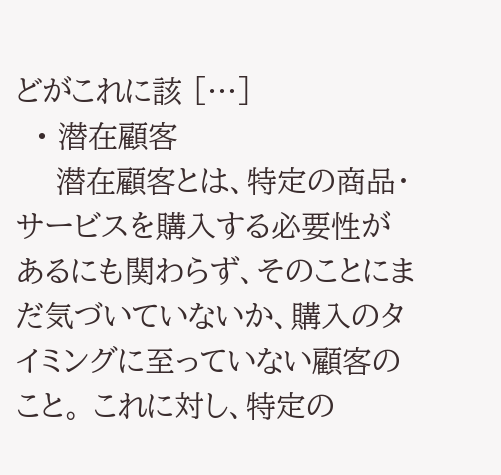どがこれに該 […]
  • 潜在顧客
    潜在顧客とは、特定の商品・サービスを購入する必要性があるにも関わらず、そのことにまだ気づいていないか、購入のタイミングに至っていない顧客のこと。 これに対し、特定の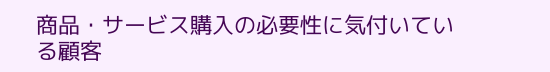商品・サービス購入の必要性に気付いている顧客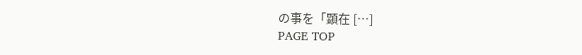の事を「顕在 […]
PAGE TOP